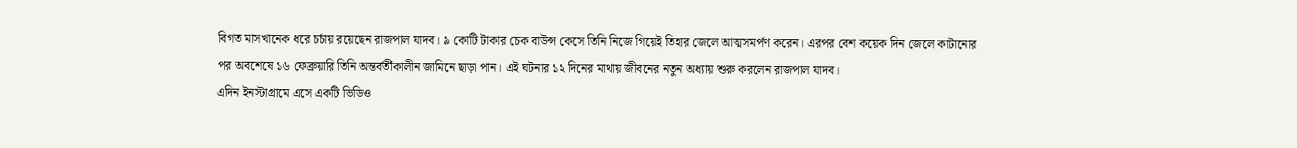বিগত মাসখানেক ধরে চর্চায় রয়েছেন রাজপাল যাদব। ৯ কোটি টাকার চেক বাউন্স কেসে তিনি নিজে গিয়েই তিহার জেলে আত্মসমর্পণ করেন। এরপর বেশ কয়েক দিন জেলে কাটানোর পর অবশেষে ১৬ ফেব্রুয়ারি তিনি অন্তর্বর্তীকালীন জামিনে ছাড়া পান। এই ঘটনার ১২ দিনের মাথায় জীবনের নতুন অধ্যায় শুরু করলেন রাজপাল যাদব।
এদিন ইনস্টাগ্রামে এসে একটি ভিডিও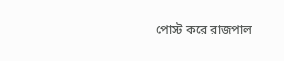পোস্ট করে রাজপাল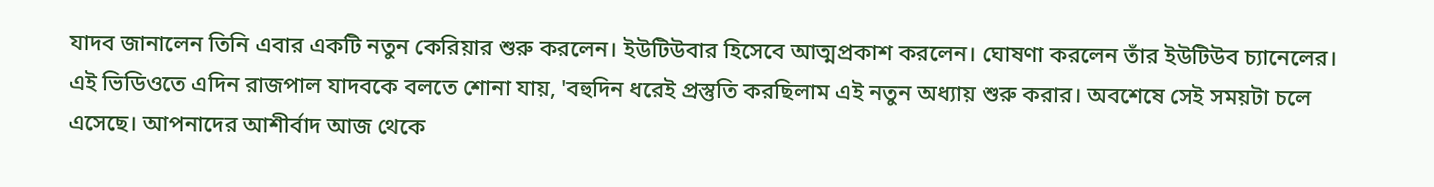যাদব জানালেন তিনি এবার একটি নতুন কেরিয়ার শুরু করলেন। ইউটিউবার হিসেবে আত্মপ্রকাশ করলেন। ঘোষণা করলেন তাঁর ইউটিউব চ্যানেলের।
এই ভিডিওতে এদিন রাজপাল যাদবকে বলতে শোনা যায়, 'বহুদিন ধরেই প্রস্তুতি করছিলাম এই নতুন অধ্যায় শুরু করার। অবশেষে সেই সময়টা চলে এসেছে। আপনাদের আশীর্বাদ আজ থেকে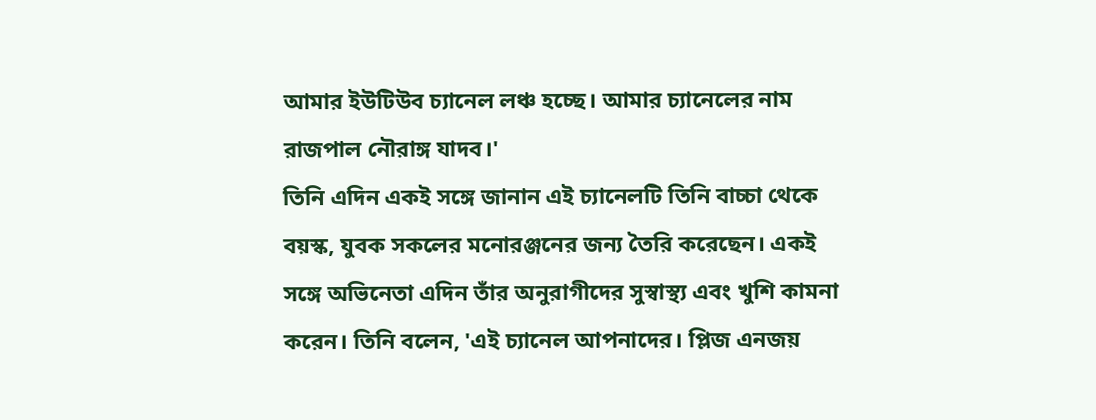আমার ইউটিউব চ্যানেল লঞ্চ হচ্ছে। আমার চ্যানেলের নাম রাজপাল নৌরাঙ্গ যাদব।'
তিনি এদিন একই সঙ্গে জানান এই চ্যানেলটি তিনি বাচ্চা থেকে বয়স্ক, যুবক সকলের মনোরঞ্জনের জন্য তৈরি করেছেন। একই সঙ্গে অভিনেতা এদিন তাঁর অনুরাগীদের সুস্বাস্থ্য এবং খুশি কামনা করেন। তিনি বলেন, 'এই চ্যানেল আপনাদের। প্লিজ এনজয়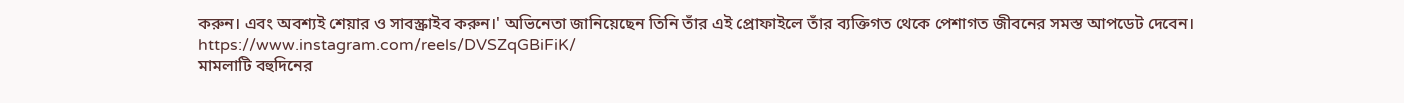করুন। এবং অবশ্যই শেয়ার ও সাবস্ক্রাইব করুন।' অভিনেতা জানিয়েছেন তিনি তাঁর এই প্রোফাইলে তাঁর ব্যক্তিগত থেকে পেশাগত জীবনের সমস্ত আপডেট দেবেন।
https://www.instagram.com/reels/DVSZqGBiFiK/
মামলাটি বহুদিনের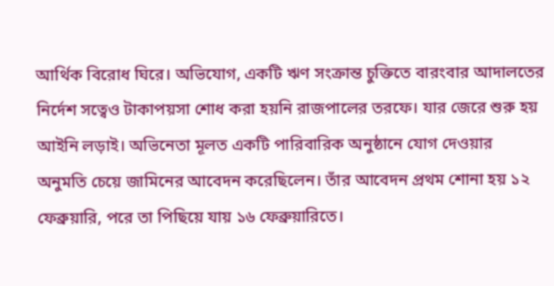আর্থিক বিরোধ ঘিরে। অভিযোগ, একটি ঋণ সংক্রান্ত চুক্তিতে বারংবার আদালতের নির্দেশ সত্বেও টাকাপয়সা শোধ করা হয়নি রাজপালের তরফে। যার জেরে শুরু হয় আইনি লড়াই। অভিনেতা মূলত একটি পারিবারিক অনুষ্ঠানে যোগ দেওয়ার অনুমতি চেয়ে জামিনের আবেদন করেছিলেন। তাঁর আবেদন প্রথম শোনা হয় ১২ ফেব্রুয়ারি, পরে তা পিছিয়ে যায় ১৬ ফেব্রুয়ারিতে।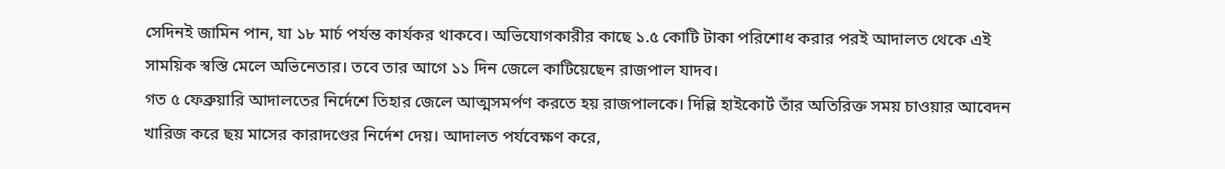সেদিনই জামিন পান, যা ১৮ মার্চ পর্যন্ত কার্যকর থাকবে। অভিযোগকারীর কাছে ১.৫ কোটি টাকা পরিশোধ করার পরই আদালত থেকে এই সাময়িক স্বস্তি মেলে অভিনেতার। তবে তার আগে ১১ দিন জেলে কাটিয়েছেন রাজপাল যাদব।
গত ৫ ফেব্রুয়ারি আদালতের নির্দেশে তিহার জেলে আত্মসমর্পণ করতে হয় রাজপালকে। দিল্লি হাইকোর্ট তাঁর অতিরিক্ত সময় চাওয়ার আবেদন খারিজ করে ছয় মাসের কারাদণ্ডের নির্দেশ দেয়। আদালত পর্যবেক্ষণ করে,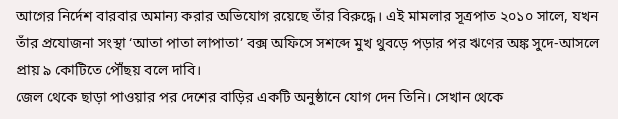আগের নির্দেশ বারবার অমান্য করার অভিযোগ রয়েছে তাঁর বিরুদ্ধে। এই মামলার সূত্রপাত ২০১০ সালে, যখন তাঁর প্রযোজনা সংস্থা ‘আতা পাতা লাপাতা’ বক্স অফিসে সশব্দে মুখ থুবড়ে পড়ার পর ঋণের অঙ্ক সুদে-আসলে প্রায় ৯ কোটিতে পৌঁছয় বলে দাবি।
জেল থেকে ছাড়া পাওয়ার পর দেশের বাড়ির একটি অনুষ্ঠানে যোগ দেন তিনি। সেখান থেকে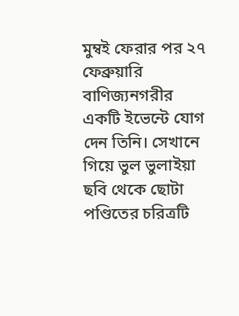মুম্বই ফেরার পর ২৭ ফেব্রুয়ারি বাণিজ্যনগরীর একটি ইভেন্টে যোগ দেন তিনি। সেখানে গিয়ে ভুল ভুলাইয়া ছবি থেকে ছোটা পণ্ডিতের চরিত্রটি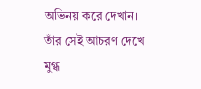অভিনয় করে দেখান। তাঁর সেই আচরণ দেখে মুগ্ধ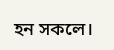হন সকলে।